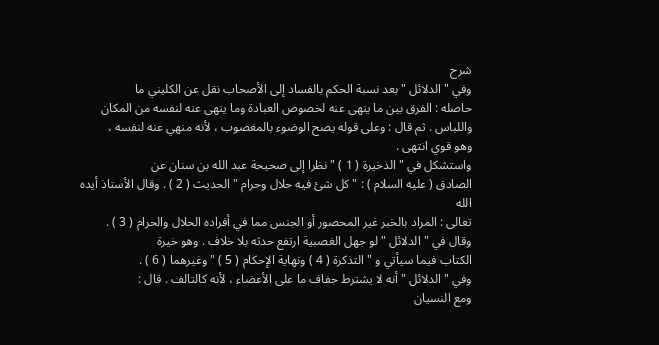شرح
وفي " الدلائل " بعد نسبة الحكم بالفساد إلى الأصحاب نقل عن الكليني ما
حاصله : الفرق بين ما ينهى عنه لخصوص العبادة وما ينهى عنه لنفسه من المكان
واللباس . ثم قال : وعلى قوله يصح الوضوء بالمغصوب ، لأنه منهي عنه لنفسه ،
وهو قوي انتهى .
واستشكل في " الذخيرة ( 1 ) " نظرا إلى صحيحة عبد الله بن سنان عن
الصادق ( عليه السلام ) : " كل شئ فيه حلال وحرام " الحديث ( 2 ) . وقال الأستاذ أيده الله
تعالى : المراد بالخبر غير المحصور أو الجنس مما في أفراده الحلال والحرام ( 3 ) .
وقال في " الدلائل " لو جهل الغصبية ارتفع حدثه بلا خلاف . وهو خيرة
الكتاب فيما سيأتي و " التذكرة ( 4 ) ونهاية الإحكام ( 5 ) " وغيرهما ( 6 ) .
وفي " الدلائل " أنه لا يشترط جفاف ما على الأعضاء ، لأنه كالتالف . قال :
ومع النسيان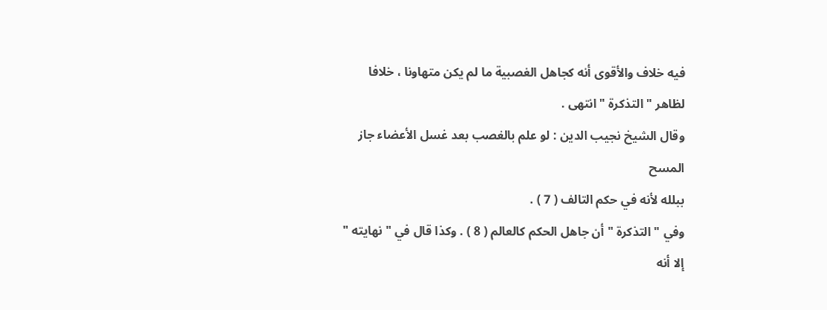فيه خلاف والأقوى أنه كجاهل الغصبية ما لم يكن متهاونا ، خلافا
لظاهر " التذكرة " انتهى .
وقال الشيخ نجيب الدين : لو علم بالغصب بعد غسل الأعضاء جاز المسح
ببلله لأنه في حكم التالف ( 7 ) .
وفي " التذكرة " أن جاهل الحكم كالعالم ( 8 ) . وكذا قال في " نهايته " إلا أنه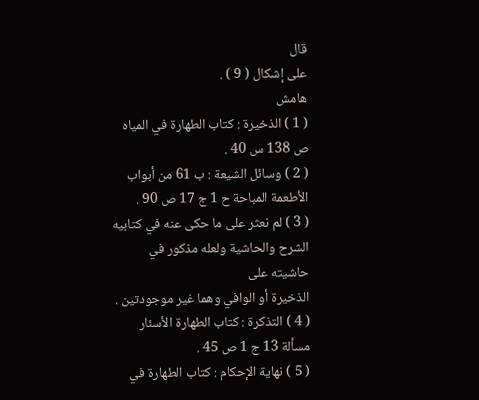قال
على إشكال ( 9 ) .
هامش
( 1 ) الذخيرة : كتاب الطهارة في المياه ص 138 س 40 .
( 2 ) وسائل الشيعة : ب 61 من أبواب الأطعمة المباحة ح 1 ج 17 ص 90 .
( 3 ) لم نعثر على ما حكى عنه في كتابيه الشرح والحاشية ولعله مذكور في حاشيته على
الذخيرة أو الوافي وهما غير موجودتين .
( 4 ) التذكرة : كتاب الطهارة الأسئار مسألة 13 ج 1 ص 45 .
( 5 ) نهاية الإحكام : كتاب الطهارة في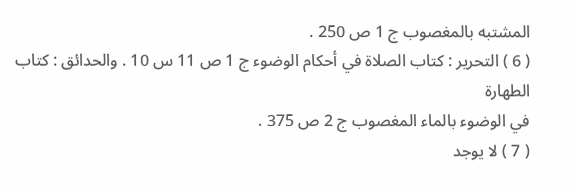المشتبه بالمغصوب ج 1 ص 250 .
( 6 ) التحرير : كتاب الصلاة في أحكام الوضوء ج 1 ص 11 س 10 . والحدائق : كتاب الطهارة
في الوضوء بالماء المغصوب ج 2 ص 375 .
( 7 ) لا يوجد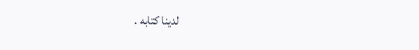لدينا كتابه .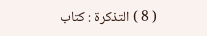( 8 ) التذكرة : كتاب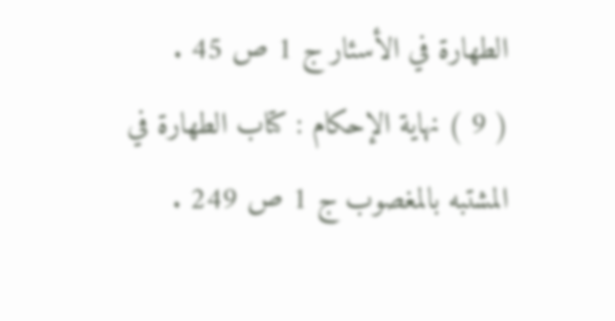الطهارة في الأسئار ج 1 ص 45 .
( 9 ) نهاية الإحكام : كتاب الطهارة في المشتبه بالمغصوب ج 1 ص 249 .